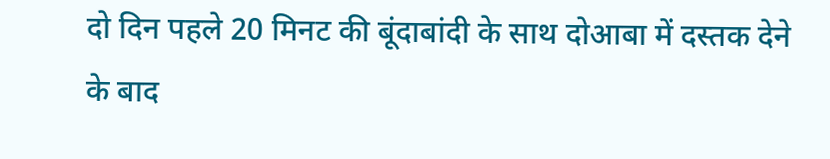दो दिन पहले 20 मिनट की बूंदाबांदी के साथ दोआबा में दस्तक देने के बाद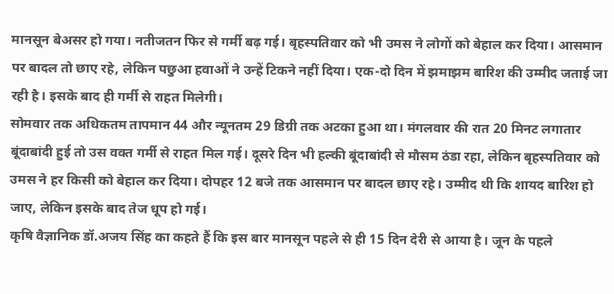मानसून बेअसर हो गया। नतीजतन फिर से गर्मी बढ़ गई। बृहस्पतिवार को भी उमस ने लोगों को बेहाल कर दिया। आसमान पर बादल तो छाए रहे, लेकिन पछुआ हवाओं ने उन्हें टिकने नहीं दिया। एक-दो दिन में झमाझम बारिश की उम्मीद जताई जा रही है। इसके बाद ही गर्मी से राहत मिलेगी।
सोमवार तक अधिकतम तापमान 44 और न्यूनतम 29 डिग्री तक अटका हुआ था। मंगलवार की रात 20 मिनट लगातार बूंदाबांदी हुई तो उस वक्त गर्मी से राहत मिल गई। दूसरे दिन भी हल्की बूंदाबांदी से मौसम ठंडा रहा, लेकिन बृहस्पतिवार को उमस ने हर किसी को बेहाल कर दिया। दोपहर 12 बजे तक आसमान पर बादल छाए रहे। उम्मीद थी कि शायद बारिश हो जाए, लेकिन इसके बाद तेज धूप हो गई।
कृषि वैज्ञानिक डॉ.अजय सिंह का कहते हैं कि इस बार मानसून पहले से ही 15 दिन देरी से आया है। जून के पहले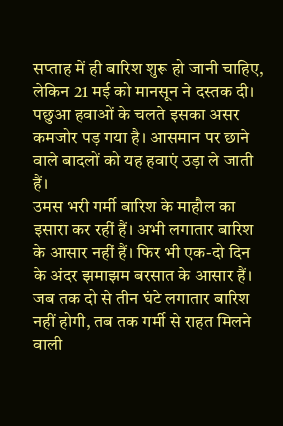सप्ताह में ही बारिश शुरू हो जानी चाहिए, लेकिन 21 मई को मानसून ने दस्तक दी। पछुआ हवाओं के चलते इसका असर कमजोर पड़ गया है। आसमान पर छाने वाले बादलों को यह हवाएं उड़ा ले जाती हैं।
उमस भरी गर्मी बारिश के माहौल का इसारा कर रहीं हैं। अभी लगातार बारिश के आसार नहीं हैं। फिर भी एक-दो दिन के अंदर झमाझम बरसात के आसार हैं। जब तक दो से तीन घंटे लगातार बारिश नहीं होगी, तब तक गर्मी से राहत मिलने वाली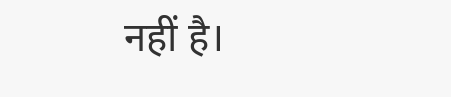नहीं है।